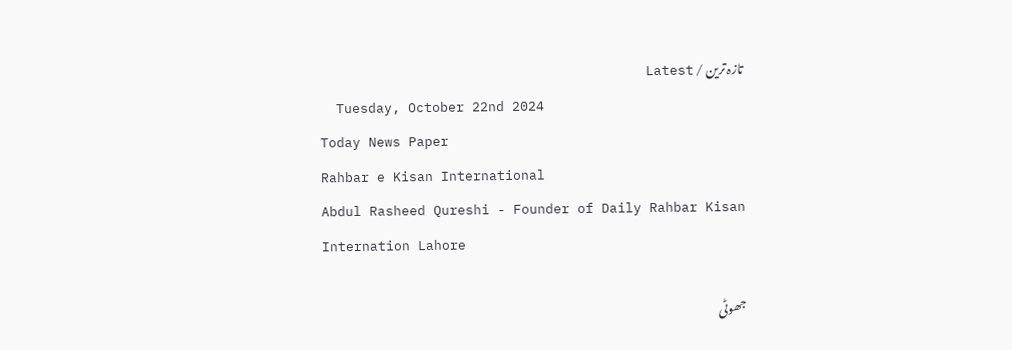تازہ ترین / Latest
  Tuesday, October 22nd 2024
Today News Paper
Rahbar e Kisan International
Abdul Rasheed Qureshi - Founder of Daily Rahbar Kisan Internation Lahore

جھوٹی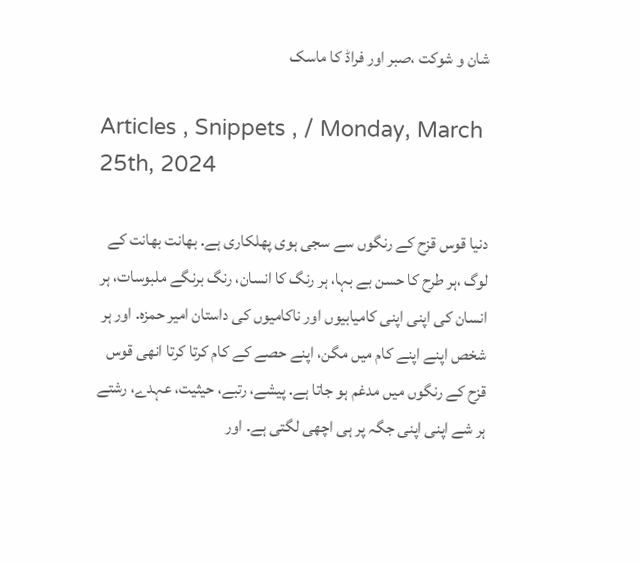شان و شوکت ،صبر اور فراڈ کا ماسک

Articles , Snippets , / Monday, March 25th, 2024

دنیا قوس قزح کے رنگوں سے سجی ہوی پھلکاری ہے. بھانت بھانت کے لوگ ،ہر طرح کا حسن بے بہا، ہر رنگ کا انسان، رنگ برنگے ملبوسات، ہر انسان کی اپنی اپنی کامیابیوں اور ناکامیوں کی داستان امیر حمزہ. اور ہر شخص اپنے اپنے کام میں مگن، اپنے حصے کے کام کرتا کرتا انھی قوس قزح کے رنگوں میں مدغم ہو جاتا ہے. پیشے، رتبے، حیثیت، عہدے، رشتے ہر شے اپنی اپنی جگہ پر ہی اچھی لگتی ہے. اور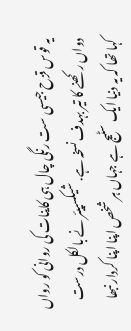یہ قوس قزح جیسی ست رنگی چال ہی کاینات کی روانی کو رواں دواں رکھنے کا تیر بہدف نسخہ ہے. شیکسپیئر نے بالکل درست کہا تھا کہ یہ دنیا ایک سٹیج ہے جہاں ہر شخص اپنا اپنا کردار نبھا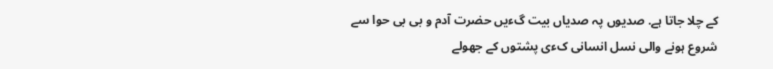کے چلا جاتا ہے. صدیوں پہ صدیاں بیت گءیں حضرت آدم و بی بی حوا سے شروع ہونے والی نسل انسانی کءی پشتوں کے جھولے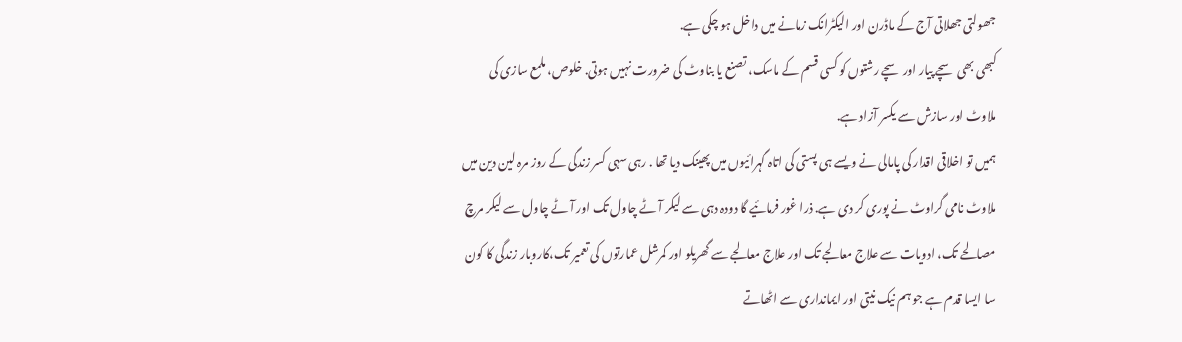جھولتی جھلاتی آج کے ماڈرن اور الیکٹرانک زمانے میں داخل ہو چکی ہے.
کبھی بھی سچے پیار اور سچے رشتوں کو کسی قسم کے ماسک، تصنع یا بناوٹ کی ضرورت نہیں ہوتی. خلوص، ملمع سازی کی ملاوٹ اور سازش سے یکسر آزاد ہے.
ہمیں تو اخلاقی اقدار کی پامالی نے ویسے ہی پستی کی اتاہ گہرائیوں میں پھینک دیا تھا . رہی سہی کسر زندگی کے روز مرہ لین دین میں ملاوٹ نامی گراوٹ نے پوری کر دی ہے. ذرا غور فرمائیے گا دودہ دہی سے لیکر آٹے چاول تک اور آٹے چاول سے لیکر مرچ مصالحے تک، ادویات سے علاج معالجے تک اور علاج معالجے سے گھریلو اور کمرشل عمارتوں کی تعمیر تک،کاروبار زندگی کا کون سا ایسا قدم ہے جو ہم نیک نیتی اور ایمانداری سے اٹھاتے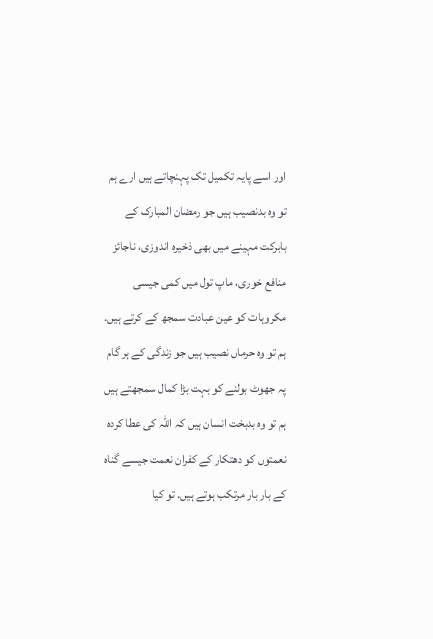اور اسے پایہ تکمیل تک پہنچاتے ہیں ارے ہم تو وہ بدنصیب ہیں جو رمضان المبارک کے بابرکت مہینے میں بھی ذخیرہ اندوزی، ناجائز منافع خوری، ماپ تول میں کمی جیسی مکروہات کو عین عبادت سمجھ کے کرتے ہیں. ہم تو وہ حرماں نصیب ہیں جو زندگی کے ہر گام پہ جھوٹ بولنے کو بہت بڑا کمال سمجھتے ہیں ہم تو وہ بدبخت انسان ہیں کہ اللہ کی عطا کردہ نعمتوں کو دھتکار کے کفران نعمت جیسے گناہ کے بار بار مرتکب ہوتے ہیں. تو کیا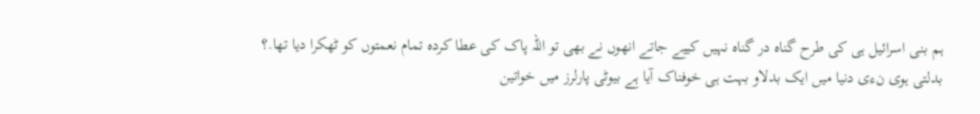ہم بنی اسرائیل ہی کی طرح گناہ در گناہ نہیں کییے جاتے انھوں نے بھی تو اللہ پاک کی عطا کردہ تمام نعمتوں کو ٹھکرا دیا تھا.؟
بدلتی ہوی نءی دنیا میں ایک بدلاو بہت ہی خوفناک آیا ہے بیوٹی پارلرز میں خواتین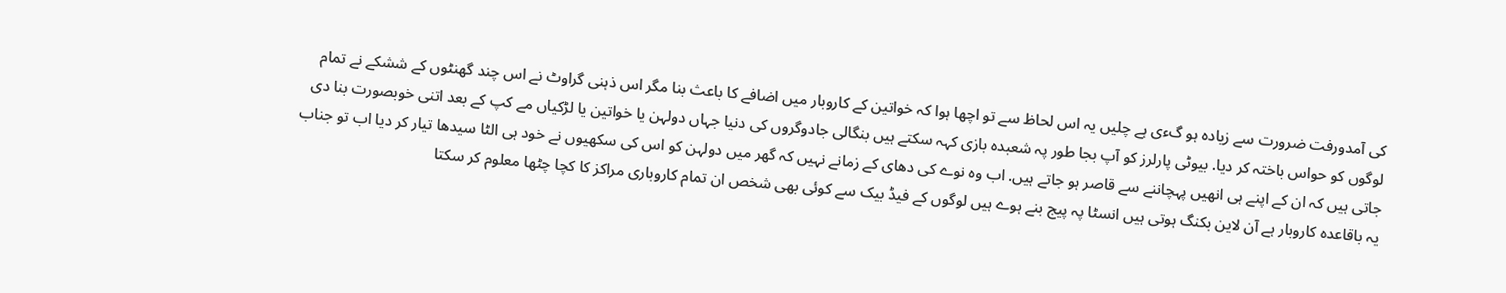کی آمدورفت ضرورت سے زیادہ ہو گءی ہے چلیں یہ اس لحاظ سے تو اچھا ہوا کہ خواتین کے کاروبار میں اضافے کا باعث بنا مگر اس ذہنی گراوٹ نے اس چند گھنٹوں کے ششکے نے تمام لوگوں کو حواس باختہ کر دیا. بیوٹی پارلرز کو آپ بجا طور پہ شعبدہ بازی کہہ سکتے ہیں بنگالی جادوگروں کی دنیا جہاں دولہن یا خواتین یا لڑکیاں مے کپ کے بعد اتنی خوبصورت بنا دی جاتی ہیں کہ ان کے اپنے ہی انھیں پہچاننے سے قاصر ہو جاتے ہیں. اب وہ نوے کی دھای کے زمانے نہیں کہ گھر میں دولہن کو اس کی سکھیوں نے خود ہی الٹا سیدھا تیار کر دیا اب تو جناب یہ باقاعدہ کاروبار ہے آن لاین بکنگ ہوتی ہیں انسٹا پہ پیج بنے ہوے ہیں لوگوں کے فیڈ بیک سے کوئی بھی شخص ان تمام کاروباری مراکز کا کچا چٹھا معلوم کر سکتا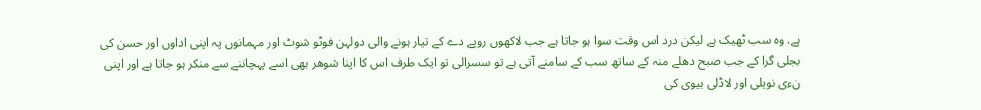ہے. وہ سب ٹھیک ہے لیکن درد اس وقت سوا ہو جاتا ہے جب لاکھوں روپے دے کے تیار ہونے والی دولہن فوٹو شوٹ اور مہمانوں پہ اپنی اداوں اور حسن کی بجلی گرا کے جب صبح دھلے منہ کے ساتھ سب کے سامنے آتی ہے تو سسرالی تو ایک طرف اس کا اپنا شوھر بھی اسے پہچاننے سے منکر ہو جاتا ہے اور اپنی نءی نویلی اور لاڈلی بیوی کی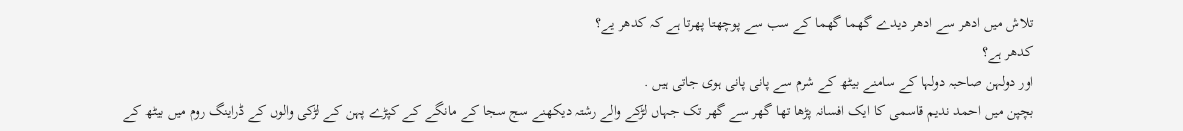تلاش میں ادھر سے ادھر دیدے گھما گھما کے سب سے پوچھتا پھرتا ہے کہ کدھر یے؟
کدھر ہے؟
اور دولہن صاحبہ دولہا کے سامنے بیٹھ کے شرم سے پانی پانی ہوی جاتی ہیں .
بچپن میں احمد ندیم قاسمی کا ایک افسانہ پڑھا تھا گھر سے گھر تک جہاں لڑکے والے رشتہ دیکھنے سج سجا کے مانگے کے کپڑے پہن کے لڑکی والوں کے ڈراینگ روم میں بیٹھ کے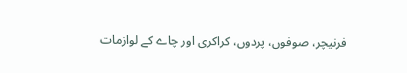فرنیچر، صوفوں، پردوں، کراکری اور چاے کے لوازمات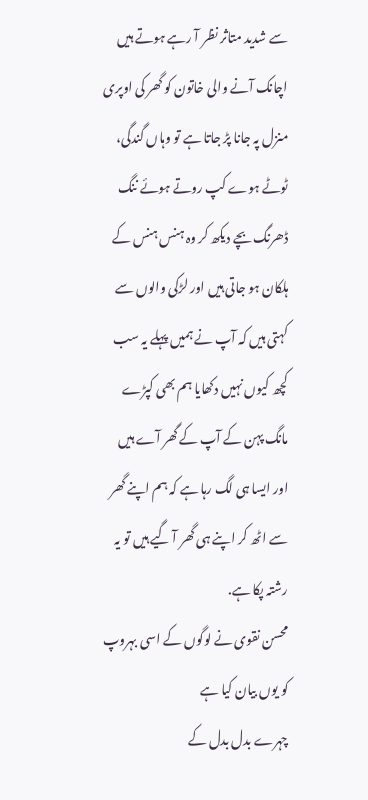سے شدید متاثر نظر آ رہے ہوتے ہیں اچانک آنے والی خاتون کو گھر کی اوپری منزل پہ جانا پڑ جاتا ہے تو وہاں گندگی، ٹوٹے ہوے کپ روتے ہوئے ننگ ڈھرنگ بچے دیکھ کر وہ ہنس ہنس کے ہلکان ہو جاتی ہیں اور لڑکی والوں سے کہتی ہیں کہ آپ نے ہمیں پہلے یہ سب کچھ کیوں نہیں دکھایا ہم بھی کپڑے مانگ پہن کے آپ کے گھر آے ہیں اور ایسا ہی لگ رہا ہے کہ ہم اپنے گھر سے اٹھ کر اپنے ہی گھر آ گیے ہیں تو یہ رشتہ پکا ہے.
محسن نقوی نے لوگوں کے اسی بہروپ کو یوں بیان کیا ہے
چہرے بدل بدل کے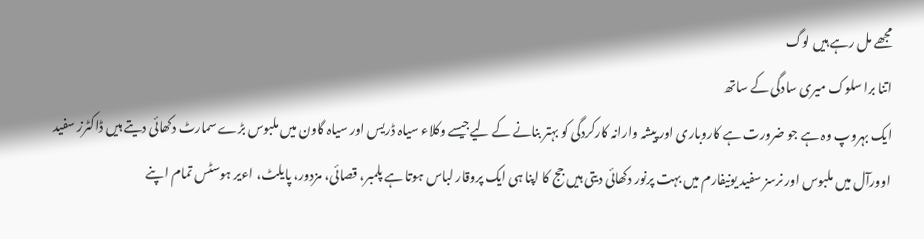مجھے مل رہے ہیں لوگ
اتنا برا سلوک میری سادگی کے ساتھ
ایک بہروپ وہ ہے جو ضرورت ہے کاروباری اور پیشہ وارانہ کارکردگی کو بہتر بنانے کے لیےجیسے وکلاء سیاہ ڈریس اور سیاہ گاون میں ملبوس بڑے سمارٹ دکھائی دیتے ہیں ڈاکٹرز سفید اوورآل میں ملبوس اور نرسز سفید یونیفارم میں بہت پرنور دکھائی دیتی ہیں جج کا اپنا ہی ایک پروقار لباس ہوتا ہے پلمبر، قصائی، مزدور، پایلٹ، اءیر ہوسٹس تمام اپنے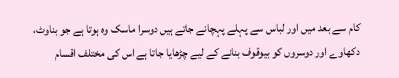کام سے بعد میں اور لباس سے پہلے پہچانے جاتے ہیں دوسرا ماسک وہ ہوتا ہے جو بناوٹ، دکھاوے اور دوسروں کو بیوقوف بنانے کے لیے چڑھایا جاتا ہے اس کی مختلف اقسام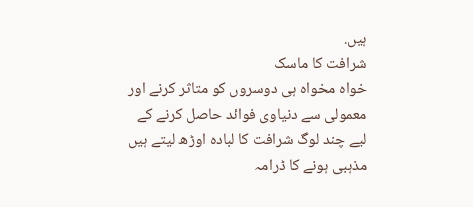ہیں.
شرافت کا ماسک
خواہ مخواہ ہی دوسروں کو متاثر کرنے اور معمولی سے دنیاوی فوائد حاصل کرنے کے لیے چند لوگ شرافت کا لبادہ اوڑھ لیتے ہیں مذہبی ہونے کا ڈرامہ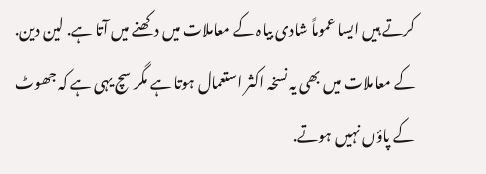کرتے ہیں ایسا عموماً شادی بیاہ کے معاملات میں دکھنے میں آتا ہے. لین دین. کے معاملات میں بھی یہ نسخہ اکثر استعمال ہوتا ہے مگر سچ یہی ہے کہ جھوٹ کے پاؤں نہیں ہوتے.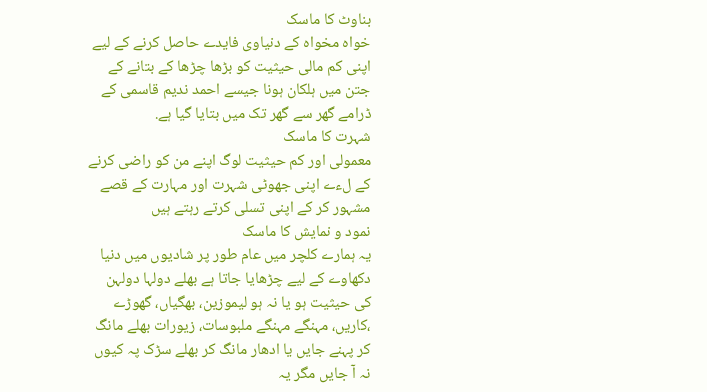بناوٹ کا ماسک
خواہ مخواہ کے دنیاوی فایدے حاصل کرنے کے لیے اپنی کم مالی حیثیت کو بڑھا چڑھا کے بتانے کے جتن میں ہلکان ہونا جیسے احمد ندیم قاسمی کے ڈرامے گھر سے گھر تک میں بتایا گیا ہے.
شہرت کا ماسک
معمولی اور کم حیثیت لوگ اپنے من کو راضی کرنے کے لءے اپنی جھوٹی شہرت اور مہارت کے قصے مشہور کر کے اپنی تسلی کرتے رہتے ہیں
نمود و نمایش کا ماسک
یہ ہمارے کلچر میں عام طور پر شادیوں میں دنیا دکھاوے کے لیے چڑھایا جاتا ہے بھلے دولہا دولہن کی حیثیت ہو یا نہ ہو لیموزین، بھگیاں، گھوڑے ،کاریں، مہنگے مہنگے ملبوسات، زیورات بھلے مانگ کر پہنے جایں یا ادھار مانگ کر بھلے سڑک پہ کیوں نہ آ جایں مگر یہ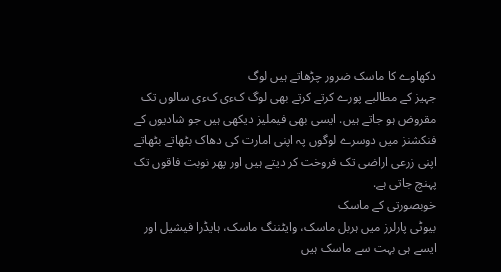دکھاوے کا ماسک ضرور چڑھاتے ہیں لوگ
جہیز کے مطالبے پورے کرتے کرتے بھی لوگ کءی کءی سالوں تک مقروض ہو جاتے ہیں. ایسی بھی فیملیز دیکھی ہیں جو شادیوں کے فنکشنز میں دوسرے لوگوں پہ اپنی امارت کی دھاک بٹھاتے بٹھاتے اپنی زرعی اراضی تک فروخت کر دیتے ہیں اور پھر نوبت فاقوں تک پہنچ جاتی ہے.
خوبصورتی کے ماسک
بیوٹی پارلرز میں ہربل ماسک، وایٹننگ ماسک، ہایڈرا فیشیل اور ایسے ہی بہت سے ماسک ہیں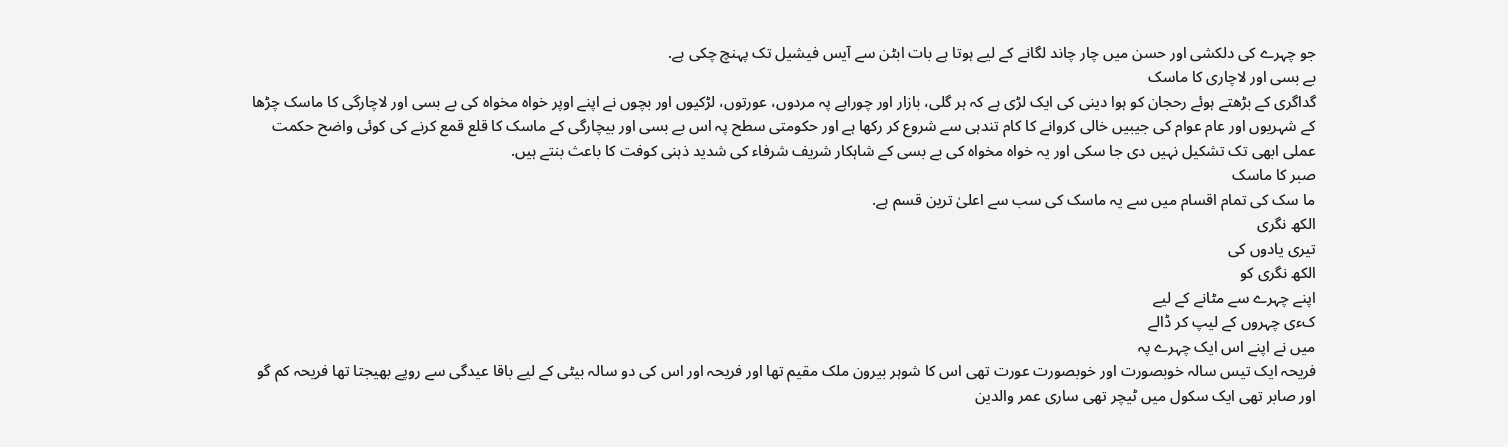جو چہرے کی دلکشی اور حسن میں چار چاند لگانے کے لیے ہوتا ہے بات ابٹن سے آیس فیشیل تک پہنچ چکی ہے.
بے بسی اور لاچاری کا ماسک
گداگری کے بڑھتے ہوئے رحجان کو ہوا دینی کی ایک لڑی ہے کہ ہر گلی، بازار اور چوراہے پہ مردوں، عورتوں، لڑکیوں اور بچوں نے اپنے اوپر خواہ مخواہ کی بے بسی اور لاچارگی کا ماسک چڑھا کے شہریوں اور عام عوام کی جیبیں خالی کروانے کا کام تندہی سے شروع کر رکھا ہے اور حکومتی سطح پہ اس بے بسی اور بیچارگی کے ماسک کا قلع قمع کرنے کی کوئی واضح حکمت عملی ابھی تک تشکیل نہیں دی جا سکی اور یہ خواہ مخواہ کی بے بسی کے شاہکار شریف شرفاء کی شدید ذہنی کوفت کا باعث بنتے ہیں.
صبر کا ماسک
ما سک کی تمام اقسام میں سے یہ ماسک کی سب سے اعلیٰ ترین قسم ہے.
الکھ نگری
تیری یادوں کی
الکھ نگری کو
اپنے چہرے سے مٹانے کے لیے
کءی چہروں کے لیپ کر ڈالے
میں نے اپنے اس ایک چہرے پہ
فریحہ ایک تیس سالہ خوبصورت اور خوبصورت عورت تھی اس کا شوہر بیرون ملک مقیم تھا اور فریحہ اور اس کی دو سالہ بیٹی کے لیے باقا عیدگی سے روپے بھیجتا تھا فریحہ کم گو اور صابر تھی ایک سکول میں ٹیچر تھی ساری عمر والدین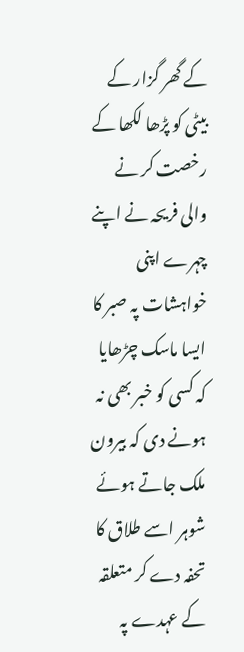کے گھر گزار کے بیٹی کو پڑھا لکھا کے رخصت کر نے والی فریحہ نے اپنے چہرے اپنی خواہشات پہ صبر کا ایسا ماسک چڑھایا کہ کسی کو خبر بھی نہ ہونے دی کہ بیرون ملک جاتے ہوئے شوہر اسے طلاق کا تحفہ دے کر متعلقہ کے عہدے پہ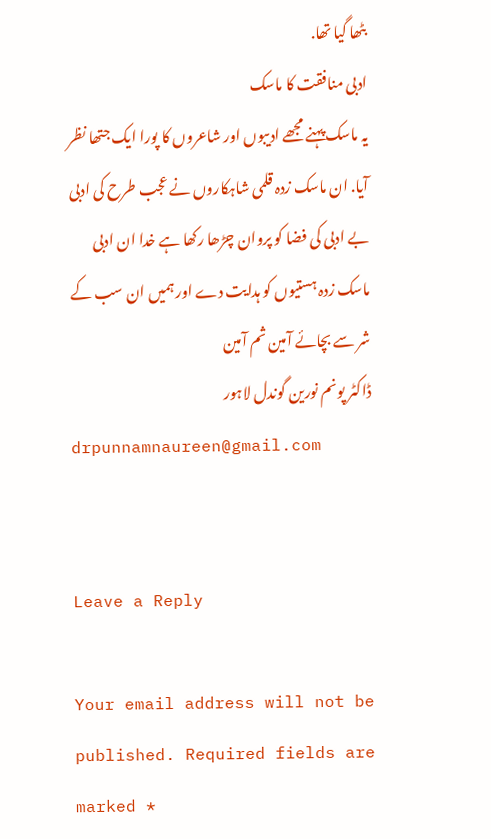بٹھا گیا تھا.
ادبی منافقت کا ماسک
یہ ماسک پہنے مجھے ادیبوں اور شاعروں کا پورا ایک جتھا نظر آیا. ان ماسک زدہ قلمی شاہکاروں نے عجب طرح کی ادبی بے ادبی کی فضا کو پروان چڑھا رکھا ہے خدا ان ادبی ماسک زدہ ہستیوں کو ہدایت دے اور ہمیں ان سب کے شر سے بچائے آمین ثم آمین
ڈاکٹر پونم نورین گوندل لاہور
drpunnamnaureen@gmail.com


Leave a Reply

Your email address will not be published. Required fields are marked *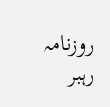روزنامہ رہبر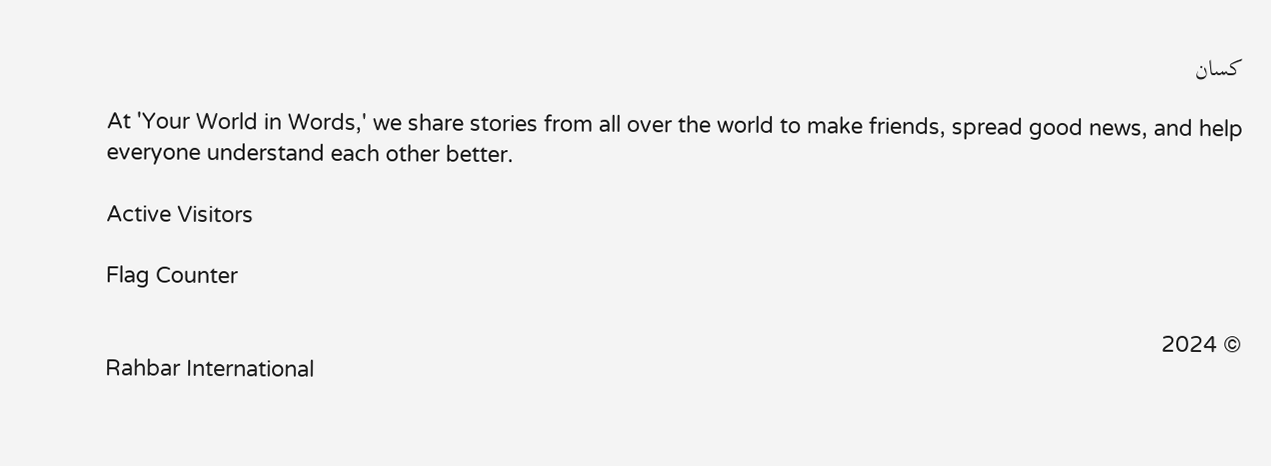کسان

At 'Your World in Words,' we share stories from all over the world to make friends, spread good news, and help everyone understand each other better.

Active Visitors

Flag Counter

© 2024
Rahbar International